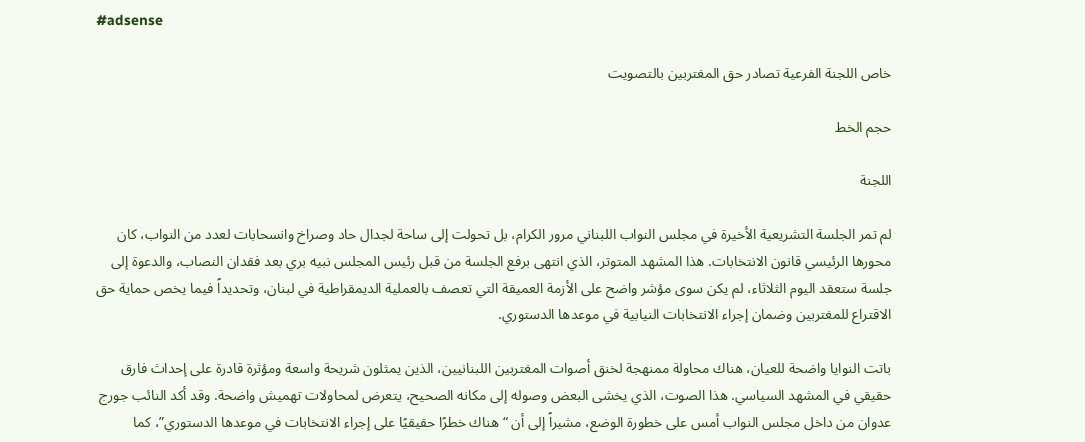#adsense

خاص اللجنة الفرعية تصادر حق المغتربين بالتصويت

حجم الخط

اللجنة

لم تمر الجلسة التشريعية الأخيرة في مجلس النواب اللبناني مرور الكرام، بل تحولت إلى ساحة لجدال حاد وصراخ وانسحابات لعدد من النواب، كان محورها الرئيسي قانون الانتخابات. هذا المشهد المتوتر، الذي انتهى برفع الجلسة من قبل رئيس المجلس نبيه بري بعد فقدان النصاب، والدعوة إلى جلسة ستعقد اليوم الثلاثاء، لم يكن سوى مؤشر واضح على الأزمة العميقة التي تعصف بالعملية الديمقراطية في لبنان، وتحديداً فيما يخص حماية حق الاقتراع للمغتربين وضمان إجراء الانتخابات النيابية في موعدها الدستوري.

باتت النوايا واضحة للعيان، هناك محاولة ممنهجة لخنق أصوات المغتربين اللبنانيين، الذين يمثلون شريحة واسعة ومؤثرة قادرة على إحداث فارق حقيقي في المشهد السياسي. هذا الصوت، الذي يخشى البعض وصوله إلى مكانه الصحيح، يتعرض لمحاولات تهميش واضحة. وقد أكد النائب جورج عدوان من داخل مجلس النواب أمس على خطورة الوضع، مشيراً إلى أن “هناك خطرًا حقيقيًا على إجراء الانتخابات في موعدها الدستوري”، كما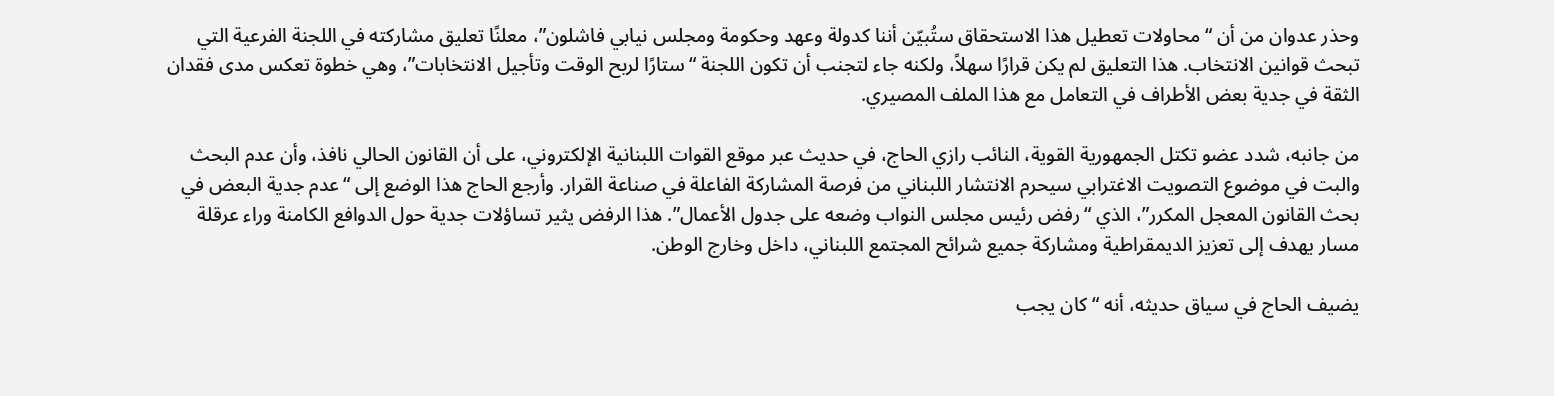وحذر عدوان من أن “محاولات تعطيل هذا الاستحقاق ستُبيّن أننا كدولة وعهد وحكومة ومجلس نيابي فاشلون”، معلنًا تعليق مشاركته في اللجنة الفرعية التي تبحث قوانين الانتخاب. هذا التعليق لم يكن قرارًا سهلاً، ولكنه جاء لتجنب أن تكون اللجنة “ستارًا لربح الوقت وتأجيل الانتخابات”، وهي خطوة تعكس مدى فقدان الثقة في جدية بعض الأطراف في التعامل مع هذا الملف المصيري.

من جانبه، شدد عضو تكتل الجمهورية القوية، النائب رازي الحاج، في حديث عبر موقع القوات اللبنانية الإلكتروني، على أن القانون الحالي نافذ، وأن عدم البحث والبت في موضوع التصويت الاغترابي سيحرم الانتشار اللبناني من فرصة المشاركة الفاعلة في صناعة القرار. وأرجع الحاج هذا الوضع إلى “عدم جدية البعض في بحث القانون المعجل المكرر”، الذي “رفض رئيس مجلس النواب وضعه على جدول الأعمال”. هذا الرفض يثير تساؤلات جدية حول الدوافع الكامنة وراء عرقلة مسار يهدف إلى تعزيز الديمقراطية ومشاركة جميع شرائح المجتمع اللبناني، داخل وخارج الوطن.

يضيف الحاج في سياق حديثه، أنه “كان يجب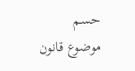حسم موضوع قانون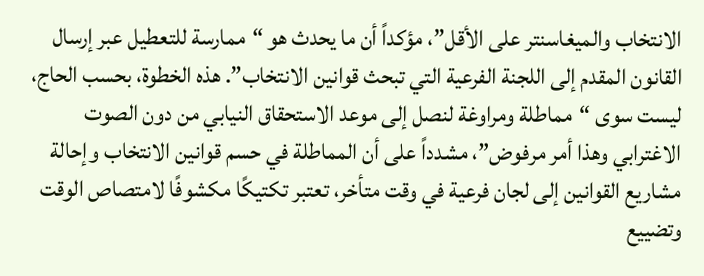الانتخاب والميغاسنتر على الأقل”، مؤكداً أن ما يحدث هو “ممارسة للتعطيل عبر إرسال القانون المقدم إلى اللجنة الفرعية التي تبحث قوانين الانتخاب”. هذه الخطوة، بحسب الحاج، ليست سوى “مماطلة ومراوغة لنصل إلى موعد الاستحقاق النيابي من دون الصوت الاغترابي وهذا أمر مرفوض”، مشدداً على أن المماطلة في حسم قوانين الانتخاب وإحالة مشاريع القوانين إلى لجان فرعية في وقت متأخر، تعتبر تكتيكًا مكشوفًا لامتصاص الوقت وتضييع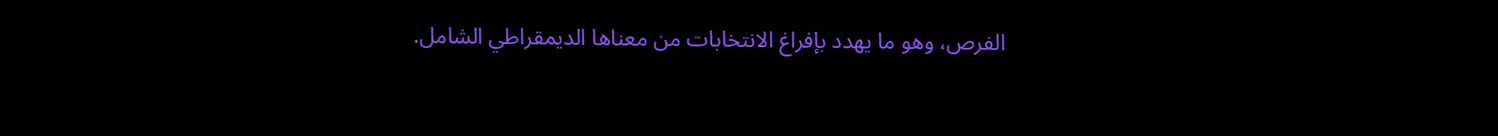الفرص، وهو ما يهدد بإفراغ الانتخابات من معناها الديمقراطي الشامل.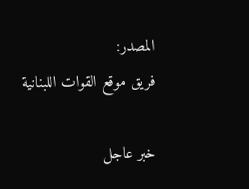المصدر:
فريق موقع القوات اللبنانية

خبر عاجل